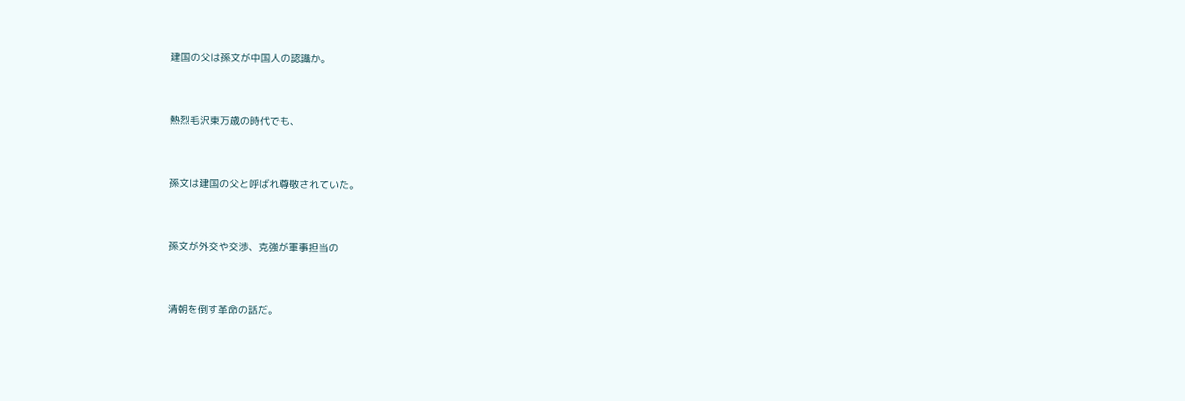建国の父は孫文が中国人の認識か。


熱烈毛沢東万歳の時代でも、


孫文は建国の父と呼ばれ尊敬されていた。


孫文が外交や交渉、克強が軍事担当の


清朝を倒す革命の話だ。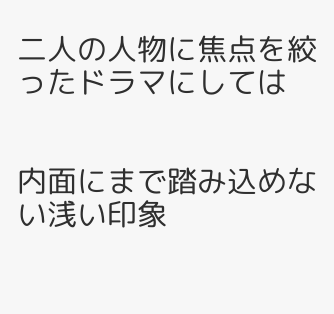二人の人物に焦点を絞ったドラマにしては


内面にまで踏み込めない浅い印象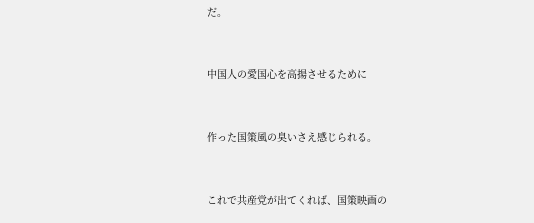だ。


中国人の愛国心を高揚させるために


作った国策風の臭いさえ感じられる。


これで共産党が出てくれば、国策映画の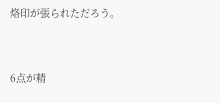烙印が張られただろう。


6点が精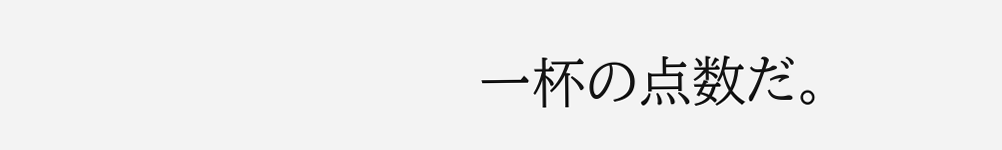一杯の点数だ。